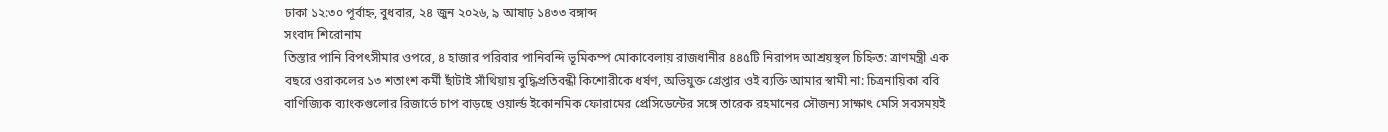ঢাকা ১২:৩০ পূর্বাহ্ন, বুধবার, ২৪ জুন ২০২৬, ৯ আষাঢ় ১৪৩৩ বঙ্গাব্দ
সংবাদ শিরোনাম
তিস্তার পানি বিপৎসীমার ওপরে, ৪ হাজার পরিবার পানিবন্দি ভূমিকম্প মোকাবেলায় রাজধানীর ৪৪৫টি নিরাপদ আশ্রয়স্থল চিহ্নিত: ত্রাণমন্ত্রী এক বছরে ওরাকলের ১৩ শতাংশ কর্মী ছাঁটাই সাঁথিয়ায় বুদ্ধিপ্রতিবন্ধী কিশোরীকে ধর্ষণ, অভিযুক্ত গ্রেপ্তার ওই ব্যক্তি আমার স্বামী না: চিত্রনায়িকা ববি বাণিজ্যিক ব্যাংকগুলোর রিজার্ভে চাপ বাড়ছে ওয়ার্ল্ড ইকোনমিক ফোরামের প্রেসিডেন্টের সঙ্গে তারেক রহমানের সৌজন্য সাক্ষাৎ মেসি সবসময়ই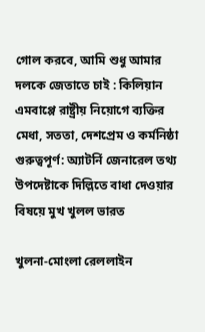গোল করবে, আমি শুধু আমার দলকে জেতাতে চাই : কিলিয়ান এমবাপ্পে রাষ্ট্রীয় নিয়োগে ব্যক্তির মেধা, সততা, দেশপ্রেম ও কর্মনিষ্ঠা গুরুত্বপূর্ণ: অ্যাটর্নি জেনারেল তথ্য উপদেষ্টাকে দিল্লিতে বাধা দেওয়ার বিষয়ে মুখ খুলল ভারত

খুলনা-মোংলা রেললাইন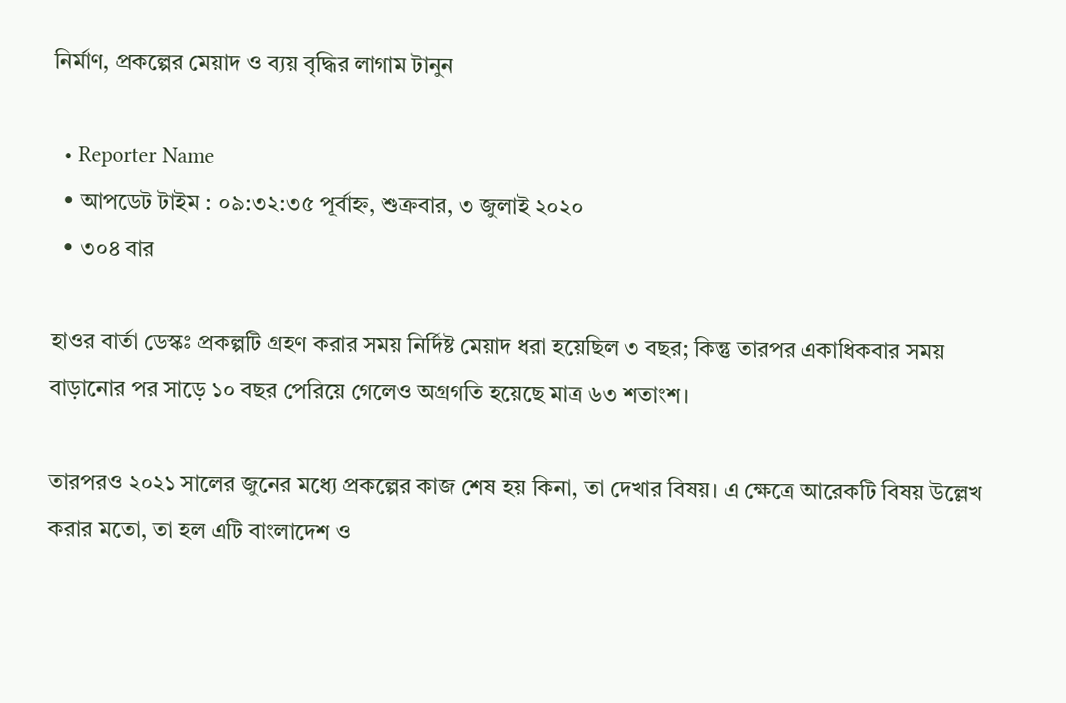নির্মাণ, প্রকল্পের মেয়াদ ও ব্যয় বৃদ্ধির লাগাম টানুন

  • Reporter Name
  • আপডেট টাইম : ০৯:৩২:৩৫ পূর্বাহ্ন, শুক্রবার, ৩ জুলাই ২০২০
  • ৩০৪ বার

হাওর বার্তা ডেস্কঃ প্রকল্পটি গ্রহণ করার সময় নির্দিষ্ট মেয়াদ ধরা হয়েছিল ৩ বছর; কিন্তু তারপর একাধিকবার সময় বাড়ানোর পর সাড়ে ১০ বছর পেরিয়ে গেলেও অগ্রগতি হয়েছে মাত্র ৬৩ শতাংশ।

তারপরও ২০২১ সালের জুনের মধ্যে প্রকল্পের কাজ শেষ হয় কিনা, তা দেখার বিষয়। এ ক্ষেত্রে আরেকটি বিষয় উল্লেখ করার মতো, তা হল এটি বাংলাদেশ ও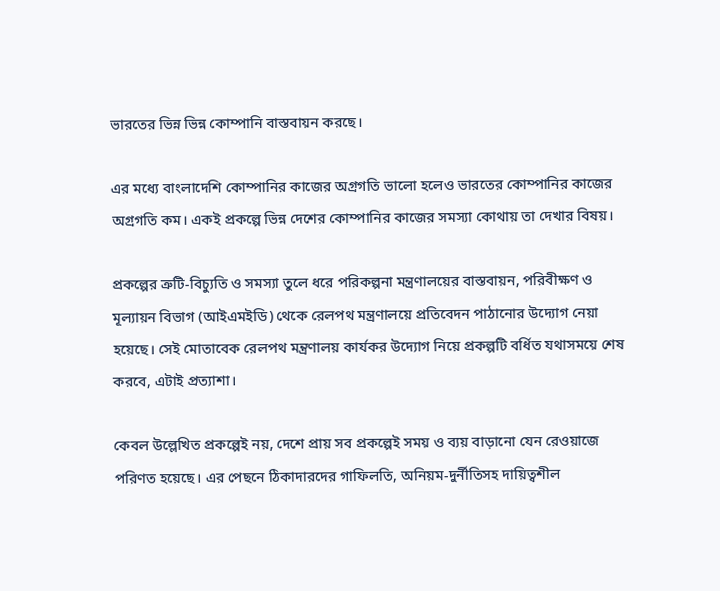ভারতের ভিন্ন ভিন্ন কোম্পানি বাস্তবায়ন করছে।

এর মধ্যে বাংলাদেশি কোম্পানির কাজের অগ্রগতি ভালো হলেও ভারতের কোম্পানির কাজের অগ্রগতি কম। একই প্রকল্পে ভিন্ন দেশের কোম্পানির কাজের সমস্যা কোথায় তা দেখার বিষয়।

প্রকল্পের ত্রুটি-বিচ্যুতি ও সমস্যা তুলে ধরে পরিকল্পনা মন্ত্রণালয়ের বাস্তবায়ন, পরিবীক্ষণ ও মূল্যায়ন বিভাগ (আইএমইডি) থেকে রেলপথ মন্ত্রণালয়ে প্রতিবেদন পাঠানোর উদ্যোগ নেয়া হয়েছে। সেই মোতাবেক রেলপথ মন্ত্রণালয় কার্যকর উদ্যোগ নিয়ে প্রকল্পটি বর্ধিত যথাসময়ে শেষ করবে, এটাই প্রত্যাশা।

কেবল উল্লেখিত প্রকল্পেই নয়, দেশে প্রায় সব প্রকল্পেই সময় ও ব্যয় বাড়ানো যেন রেওয়াজে পরিণত হয়েছে। এর পেছনে ঠিকাদারদের গাফিলতি, অনিয়ম-দুর্নীতিসহ দায়িত্বশীল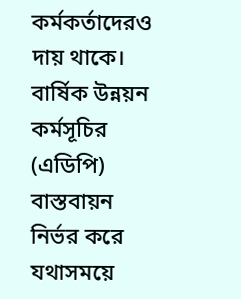কর্মকর্তাদেরও দায় থাকে। বার্ষিক উন্নয়ন কর্মসূচির (এডিপি) বাস্তবায়ন নির্ভর করে যথাসময়ে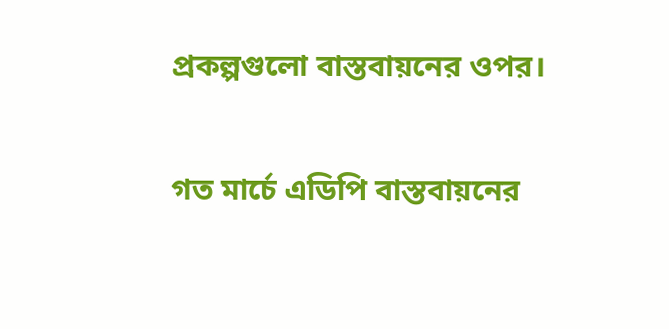প্রকল্পগুলো বাস্তবায়নের ওপর।

গত মার্চে এডিপি বাস্তবায়নের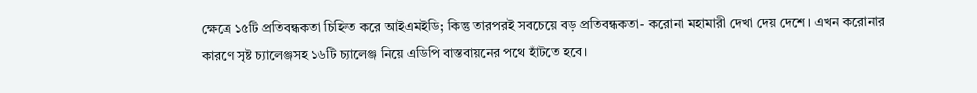ক্ষেত্রে ১৫টি প্রতিবন্ধকতা চিহ্নিত করে আইএমইডি; কিন্তু তারপরই সবচেয়ে বড় প্রতিবন্ধকতা- করোনা মহামারী দেখা দেয় দেশে। এখন করোনার কারণে সৃষ্ট চ্যালেঞ্জসহ ১৬টি চ্যালেঞ্জ নিয়ে এডিপি বাস্তবায়নের পথে হাঁটতে হবে।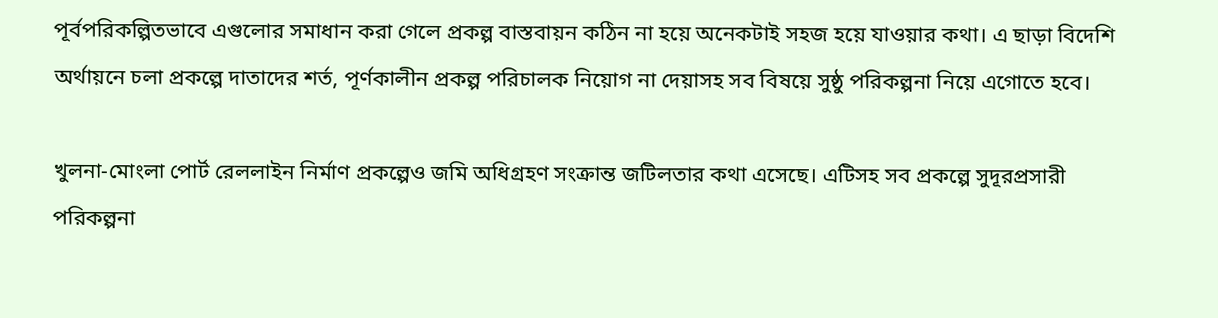পূর্বপরিকল্পিতভাবে এগুলোর সমাধান করা গেলে প্রকল্প বাস্তবায়ন কঠিন না হয়ে অনেকটাই সহজ হয়ে যাওয়ার কথা। এ ছাড়া বিদেশি অর্থায়নে চলা প্রকল্পে দাতাদের শর্ত, পূর্ণকালীন প্রকল্প পরিচালক নিয়োগ না দেয়াসহ সব বিষয়ে সুষ্ঠু পরিকল্পনা নিয়ে এগোতে হবে।

খুলনা-মোংলা পোর্ট রেললাইন নির্মাণ প্রকল্পেও জমি অধিগ্রহণ সংক্রান্ত জটিলতার কথা এসেছে। এটিসহ সব প্রকল্পে সুদূরপ্রসারী পরিকল্পনা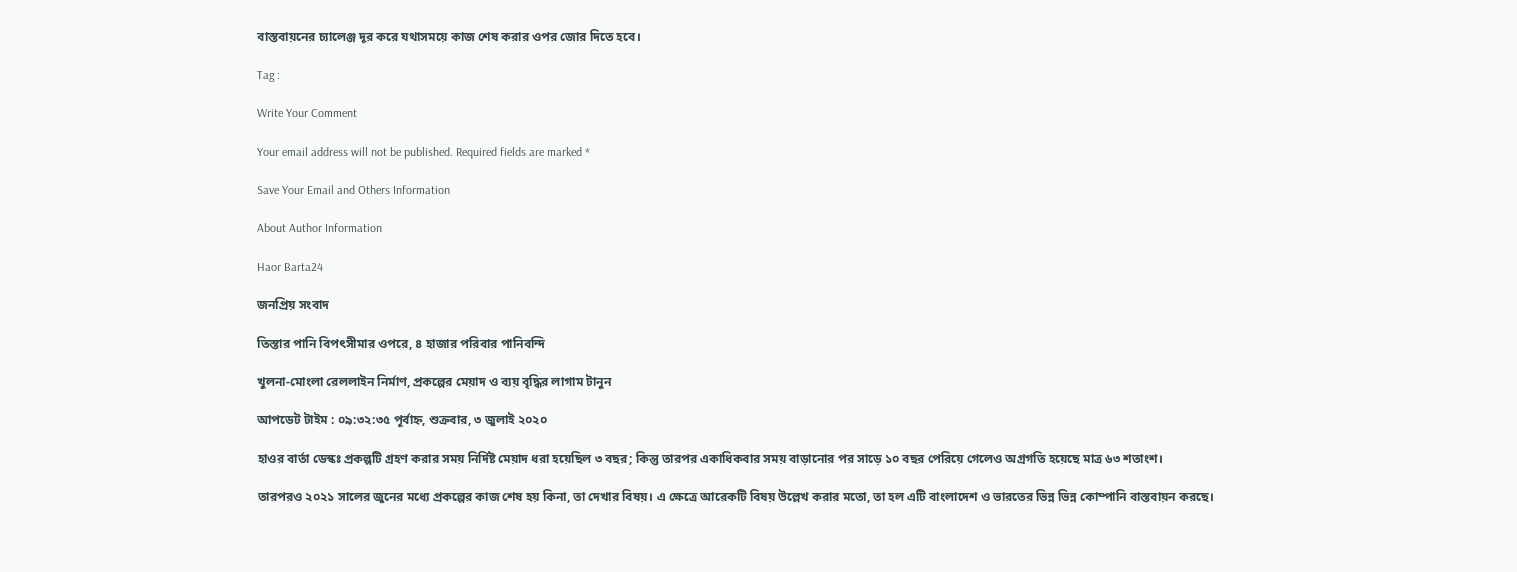বাস্তবায়নের চ্যালেঞ্জ দূর করে যথাসময়ে কাজ শেষ করার ওপর জোর দিতে হবে।

Tag :

Write Your Comment

Your email address will not be published. Required fields are marked *

Save Your Email and Others Information

About Author Information

Haor Barta24

জনপ্রিয় সংবাদ

তিস্তার পানি বিপৎসীমার ওপরে, ৪ হাজার পরিবার পানিবন্দি

খুলনা-মোংলা রেললাইন নির্মাণ, প্রকল্পের মেয়াদ ও ব্যয় বৃদ্ধির লাগাম টানুন

আপডেট টাইম : ০৯:৩২:৩৫ পূর্বাহ্ন, শুক্রবার, ৩ জুলাই ২০২০

হাওর বার্তা ডেস্কঃ প্রকল্পটি গ্রহণ করার সময় নির্দিষ্ট মেয়াদ ধরা হয়েছিল ৩ বছর; কিন্তু তারপর একাধিকবার সময় বাড়ানোর পর সাড়ে ১০ বছর পেরিয়ে গেলেও অগ্রগতি হয়েছে মাত্র ৬৩ শতাংশ।

তারপরও ২০২১ সালের জুনের মধ্যে প্রকল্পের কাজ শেষ হয় কিনা, তা দেখার বিষয়। এ ক্ষেত্রে আরেকটি বিষয় উল্লেখ করার মতো, তা হল এটি বাংলাদেশ ও ভারতের ভিন্ন ভিন্ন কোম্পানি বাস্তবায়ন করছে।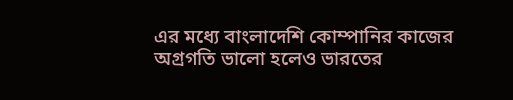এর মধ্যে বাংলাদেশি কোম্পানির কাজের অগ্রগতি ভালো হলেও ভারতের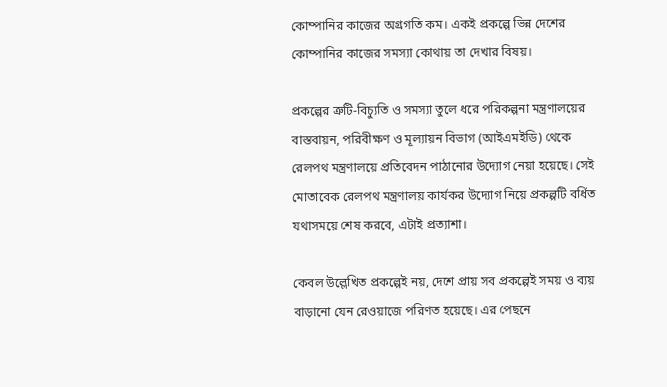কোম্পানির কাজের অগ্রগতি কম। একই প্রকল্পে ভিন্ন দেশের কোম্পানির কাজের সমস্যা কোথায় তা দেখার বিষয়।

প্রকল্পের ত্রুটি-বিচ্যুতি ও সমস্যা তুলে ধরে পরিকল্পনা মন্ত্রণালয়ের বাস্তবায়ন, পরিবীক্ষণ ও মূল্যায়ন বিভাগ (আইএমইডি) থেকে রেলপথ মন্ত্রণালয়ে প্রতিবেদন পাঠানোর উদ্যোগ নেয়া হয়েছে। সেই মোতাবেক রেলপথ মন্ত্রণালয় কার্যকর উদ্যোগ নিয়ে প্রকল্পটি বর্ধিত যথাসময়ে শেষ করবে, এটাই প্রত্যাশা।

কেবল উল্লেখিত প্রকল্পেই নয়, দেশে প্রায় সব প্রকল্পেই সময় ও ব্যয় বাড়ানো যেন রেওয়াজে পরিণত হয়েছে। এর পেছনে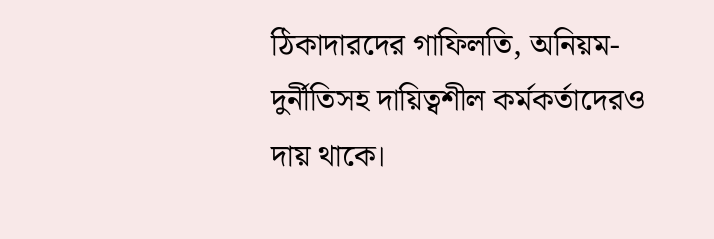ঠিকাদারদের গাফিলতি, অনিয়ম-দুর্নীতিসহ দায়িত্বশীল কর্মকর্তাদেরও দায় থাকে।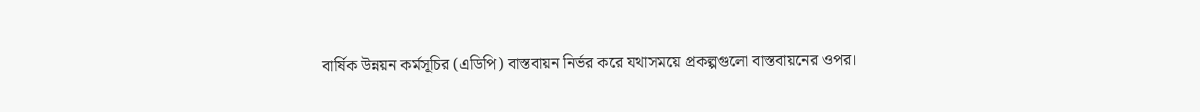বার্ষিক উন্নয়ন কর্মসূচির (এডিপি) বাস্তবায়ন নির্ভর করে যথাসময়ে প্রকল্পগুলো বাস্তবায়নের ওপর।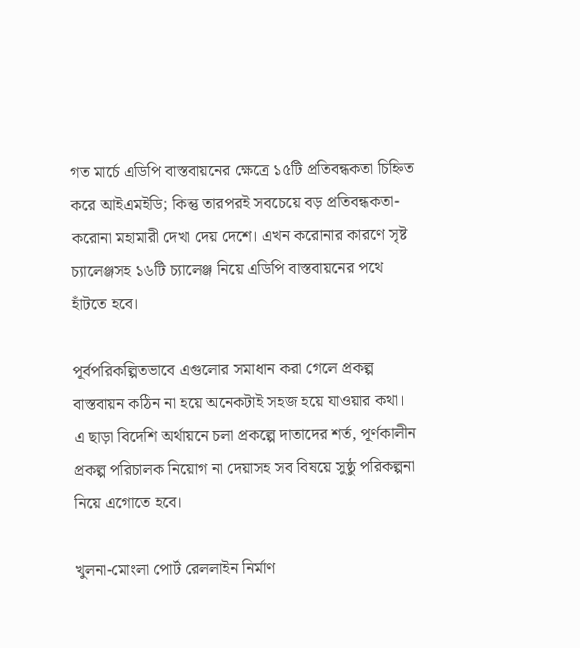গত মার্চে এডিপি বাস্তবায়নের ক্ষেত্রে ১৫টি প্রতিবন্ধকতা চিহ্নিত করে আইএমইডি; কিন্তু তারপরই সবচেয়ে বড় প্রতিবন্ধকতা- করোনা মহামারী দেখা দেয় দেশে। এখন করোনার কারণে সৃষ্ট চ্যালেঞ্জসহ ১৬টি চ্যালেঞ্জ নিয়ে এডিপি বাস্তবায়নের পথে হাঁটতে হবে।

পূর্বপরিকল্পিতভাবে এগুলোর সমাধান করা গেলে প্রকল্প বাস্তবায়ন কঠিন না হয়ে অনেকটাই সহজ হয়ে যাওয়ার কথা। এ ছাড়া বিদেশি অর্থায়নে চলা প্রকল্পে দাতাদের শর্ত, পূর্ণকালীন প্রকল্প পরিচালক নিয়োগ না দেয়াসহ সব বিষয়ে সুষ্ঠু পরিকল্পনা নিয়ে এগোতে হবে।

খুলনা-মোংলা পোর্ট রেললাইন নির্মাণ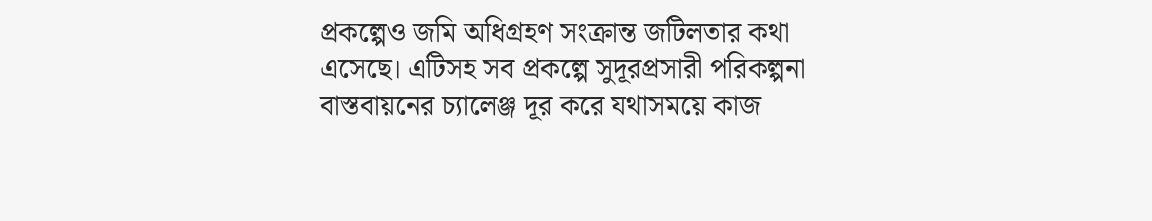প্রকল্পেও জমি অধিগ্রহণ সংক্রান্ত জটিলতার কথা এসেছে। এটিসহ সব প্রকল্পে সুদূরপ্রসারী পরিকল্পনা বাস্তবায়নের চ্যালেঞ্জ দূর করে যথাসময়ে কাজ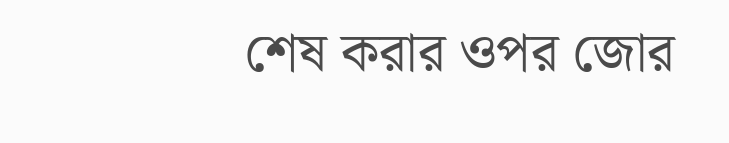শেষ করার ওপর জোর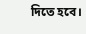দিতে হবে।